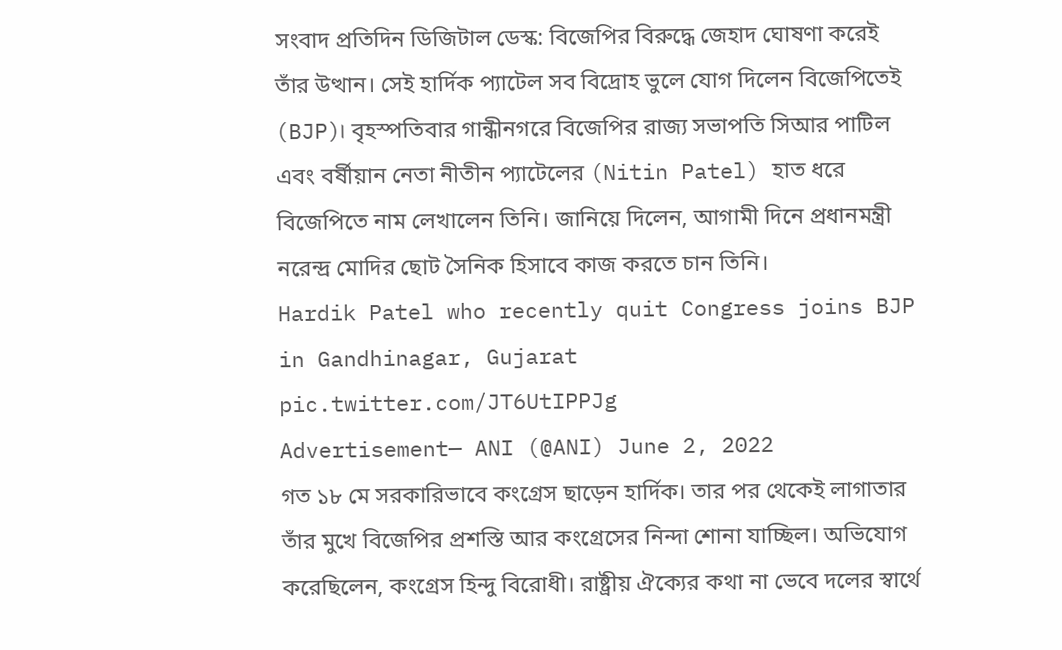সংবাদ প্রতিদিন ডিজিটাল ডেস্ক: বিজেপির বিরুদ্ধে জেহাদ ঘোষণা করেই তাঁর উত্থান। সেই হার্দিক প্যাটেল সব বিদ্রোহ ভুলে যোগ দিলেন বিজেপিতেই (BJP)। বৃহস্পতিবার গান্ধীনগরে বিজেপির রাজ্য সভাপতি সিআর পাটিল এবং বর্ষীয়ান নেতা নীতীন প্যাটেলের (Nitin Patel) হাত ধরে বিজেপিতে নাম লেখালেন তিনি। জানিয়ে দিলেন, আগামী দিনে প্রধানমন্ত্রী নরেন্দ্র মোদির ছোট সৈনিক হিসাবে কাজ করতে চান তিনি।
Hardik Patel who recently quit Congress joins BJP in Gandhinagar, Gujarat pic.twitter.com/JT6UtIPPJg
Advertisement— ANI (@ANI) June 2, 2022
গত ১৮ মে সরকারিভাবে কংগ্রেস ছাড়েন হার্দিক। তার পর থেকেই লাগাতার তাঁর মুখে বিজেপির প্রশস্তি আর কংগ্রেসের নিন্দা শোনা যাচ্ছিল। অভিযোগ করেছিলেন, কংগ্রেস হিন্দু বিরোধী। রাষ্ট্রীয় ঐক্যের কথা না ভেবে দলের স্বার্থে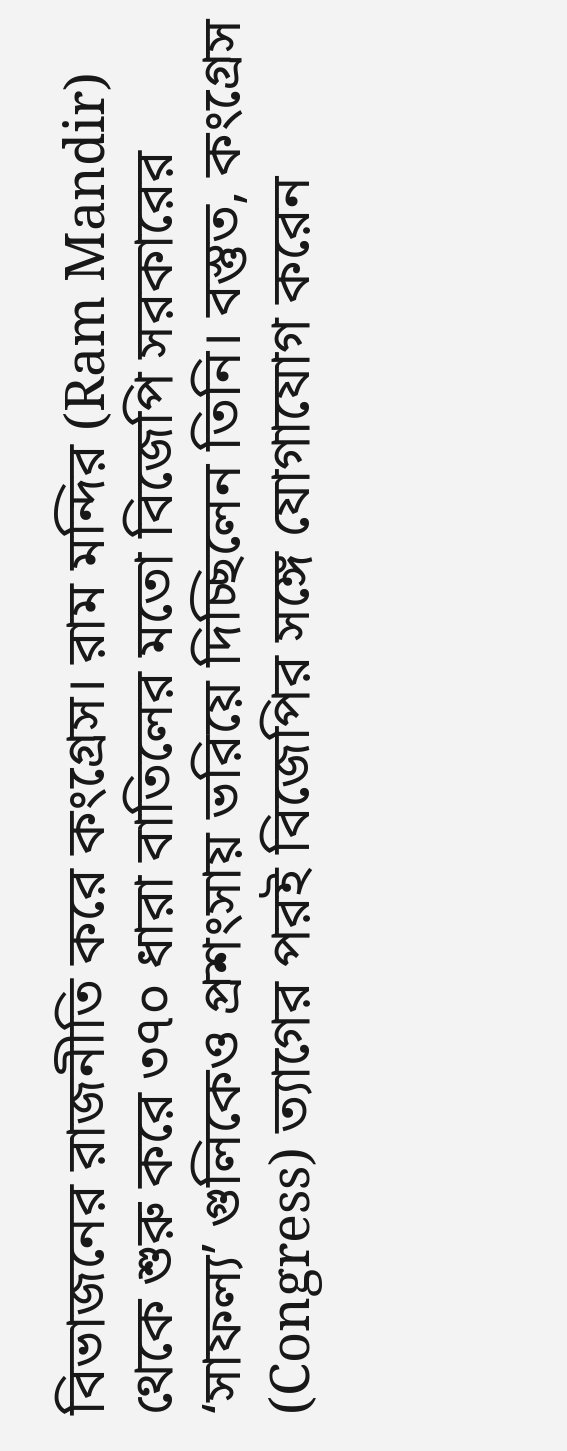বিভাজনের রাজনীতি করে কংগ্রেস। রাম মন্দির (Ram Mandir) থেকে শুরু করে ৩৭০ ধারা বাতিলের মতো বিজেপি সরকারের ‘সাফল্য’ গুলিকেও প্রশংসায় ভরিয়ে দিচ্ছিলেন তিনি। বস্তুত, কংগ্রেস (Congress) ত্যাগের পরই বিজেপির সঙ্গে যোগাযোগ করেন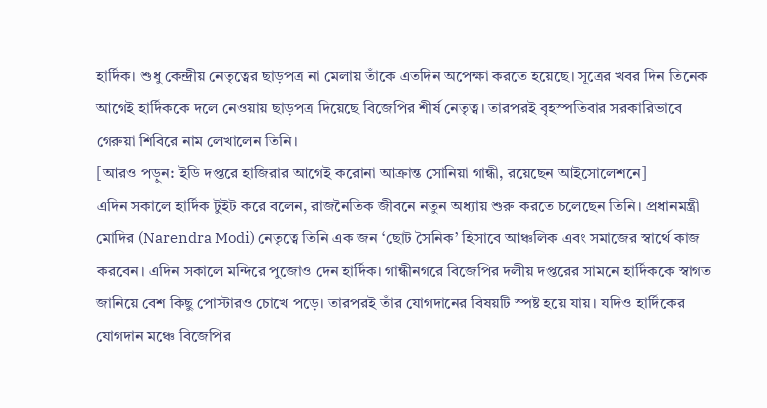হার্দিক। শুধু কেন্দ্রীয় নেতৃত্বের ছাড়পত্র না মেলায় তাঁকে এতদিন অপেক্ষা করতে হয়েছে। সূত্রের খবর দিন তিনেক আগেই হার্দিককে দলে নেওয়ায় ছাড়পত্র দিয়েছে বিজেপির শীর্ষ নেতৃত্ব। তারপরই বৃহস্পতিবার সরকারিভাবে গেরুয়া শিবিরে নাম লেখালেন তিনি।
[আরও পড়ুন: ইডি দপ্তরে হাজিরার আগেই করোনা আক্রান্ত সোনিয়া গান্ধী, রয়েছেন আইসোলেশনে]
এদিন সকালে হার্দিক টুইট করে বলেন, রাজনৈতিক জীবনে নতুন অধ্যায় শুরু করতে চলেছেন তিনি। প্রধানমন্ত্রী মোদির (Narendra Modi) নেতৃত্বে তিনি এক জন ‘ছোট সৈনিক’ হিসাবে আঞ্চলিক এবং সমাজের স্বার্থে কাজ করবেন। এদিন সকালে মন্দিরে পুজোও দেন হার্দিক। গান্ধীনগরে বিজেপির দলীয় দপ্তরের সামনে হার্দিককে স্বাগত জানিয়ে বেশ কিছু পোস্টারও চোখে পড়ে। তারপরই তাঁর যোগদানের বিষয়টি স্পষ্ট হয়ে যায়। যদিও হার্দিকের যোগদান মঞ্চে বিজেপির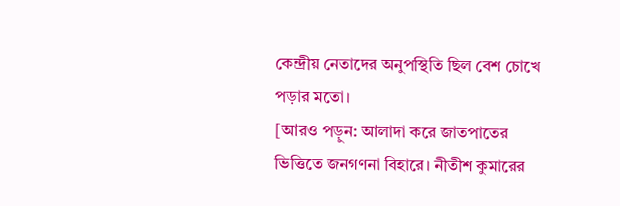কেন্দ্রীয় নেতাদের অনুপস্থিতি ছিল বেশ চোখে পড়ার মতো।
[আরও পড়ুন: আলাদা করে জাতপাতের ভিত্তিতে জনগণনা বিহারে। নীতীশ কুমারের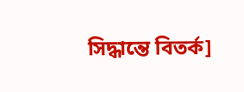সিদ্ধান্তে বিতর্ক]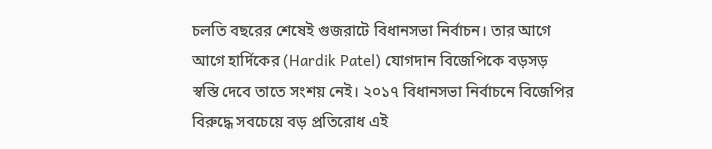চলতি বছরের শেষেই গুজরাটে বিধানসভা নির্বাচন। তার আগে আগে হার্দিকের (Hardik Patel) যোগদান বিজেপিকে বড়সড় স্বস্তি দেবে তাতে সংশয় নেই। ২০১৭ বিধানসভা নির্বাচনে বিজেপির বিরুদ্ধে সবচেয়ে বড় প্রতিরোধ এই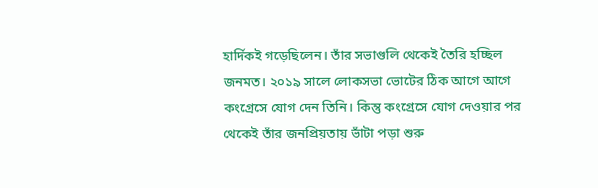হার্দিকই গড়েছিলেন। তাঁর সভাগুলি থেকেই তৈরি হচ্ছিল জনমত। ২০১৯ সালে লোকসভা ভোটের ঠিক আগে আগে কংগ্রেসে যোগ দেন তিনি। কিন্তু কংগ্রেসে যোগ দেওয়ার পর থেকেই তাঁর জনপ্রিয়তায় ভাঁটা পড়া শুরু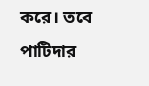করে। তবে পাটিদার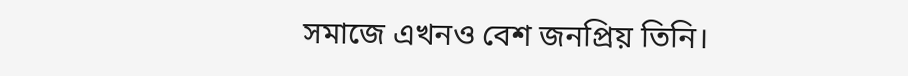সমাজে এখনও বেশ জনপ্রিয় তিনি।